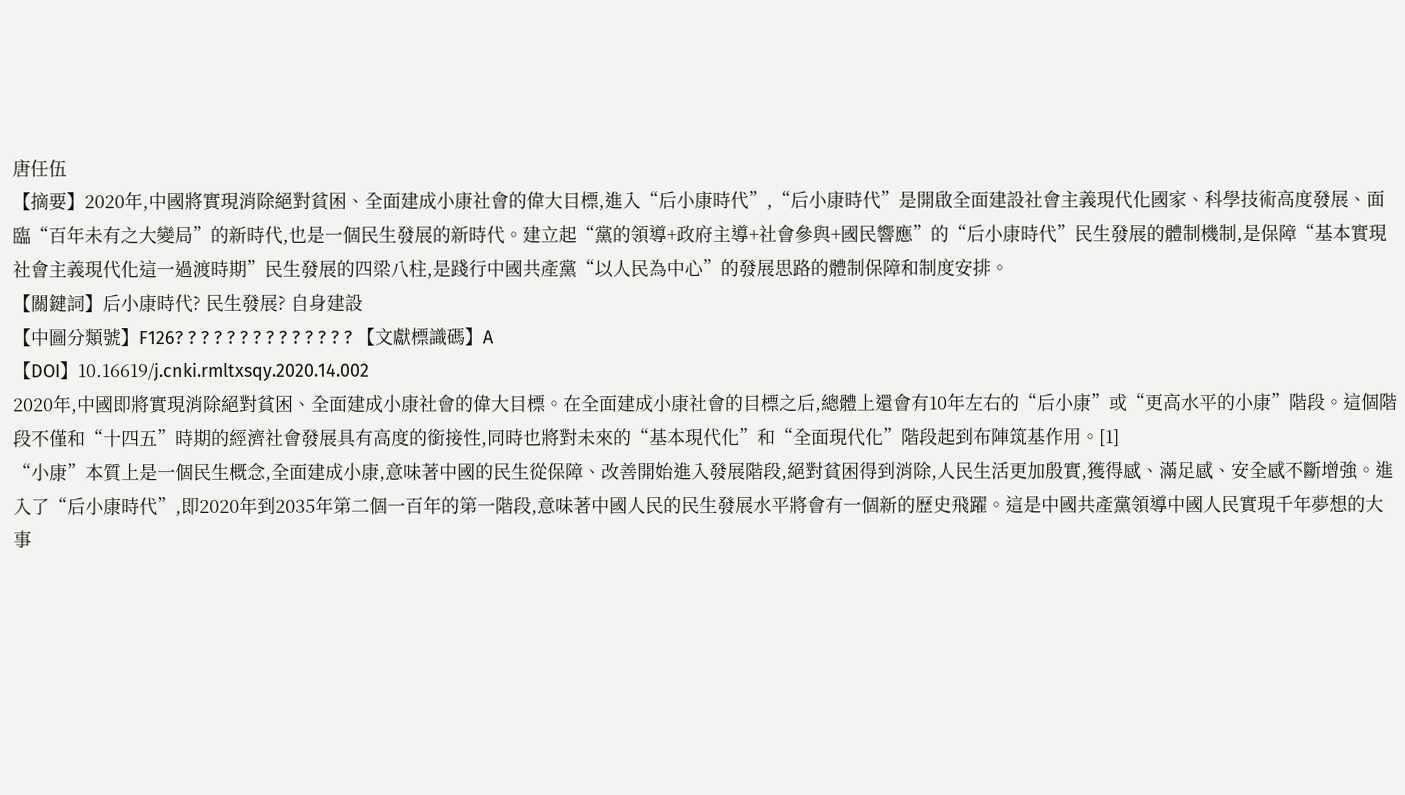唐任伍
【摘要】2020年,中國將實現消除絕對貧困、全面建成小康社會的偉大目標,進入“后小康時代”,“后小康時代”是開啟全面建設社會主義現代化國家、科學技術高度發展、面臨“百年未有之大變局”的新時代,也是一個民生發展的新時代。建立起“黨的領導+政府主導+社會參與+國民響應”的“后小康時代”民生發展的體制機制,是保障“基本實現社會主義現代化這一過渡時期”民生發展的四梁八柱,是踐行中國共產黨“以人民為中心”的發展思路的體制保障和制度安排。
【關鍵詞】后小康時代? 民生發展? 自身建設
【中圖分類號】F126? ? ? ? ? ? ? ? ? ? ? ? ? ? 【文獻標識碼】A
【DOI】10.16619/j.cnki.rmltxsqy.2020.14.002
2020年,中國即將實現消除絕對貧困、全面建成小康社會的偉大目標。在全面建成小康社會的目標之后,總體上還會有10年左右的“后小康”或“更高水平的小康”階段。這個階段不僅和“十四五”時期的經濟社會發展具有高度的銜接性,同時也將對未來的“基本現代化”和“全面現代化”階段起到布陣筑基作用。[1]
“小康”本質上是一個民生概念,全面建成小康,意味著中國的民生從保障、改善開始進入發展階段,絕對貧困得到消除,人民生活更加殷實,獲得感、滿足感、安全感不斷增強。進入了“后小康時代”,即2020年到2035年第二個一百年的第一階段,意味著中國人民的民生發展水平將會有一個新的歷史飛躍。這是中國共產黨領導中國人民實現千年夢想的大事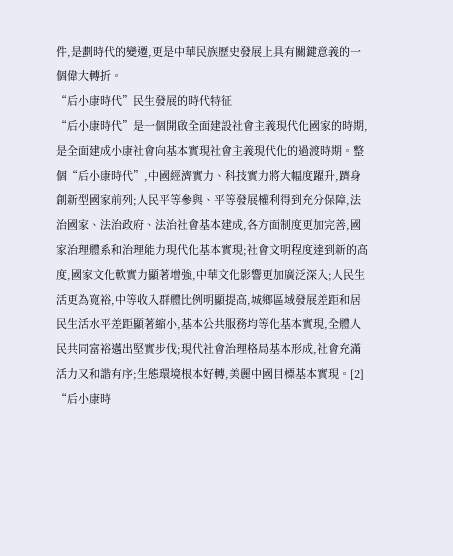件,是劃時代的變遷,更是中華民族歷史發展上具有關鍵意義的一個偉大轉折。
“后小康時代”民生發展的時代特征
“后小康時代”是一個開啟全面建設社會主義現代化國家的時期,是全面建成小康社會向基本實現社會主義現代化的過渡時期。整個“后小康時代”,中國經濟實力、科技實力將大幅度躍升,躋身創新型國家前列;人民平等參與、平等發展權利得到充分保障,法治國家、法治政府、法治社會基本建成,各方面制度更加完善,國家治理體系和治理能力現代化基本實現;社會文明程度達到新的高度,國家文化軟實力顯著增強,中華文化影響更加廣泛深入;人民生活更為寬裕,中等收入群體比例明顯提高,城鄉區域發展差距和居民生活水平差距顯著縮小,基本公共服務均等化基本實現,全體人民共同富裕邁出堅實步伐;現代社會治理格局基本形成,社會充滿活力又和諧有序;生態環境根本好轉,美麗中國目標基本實現。[2]
“后小康時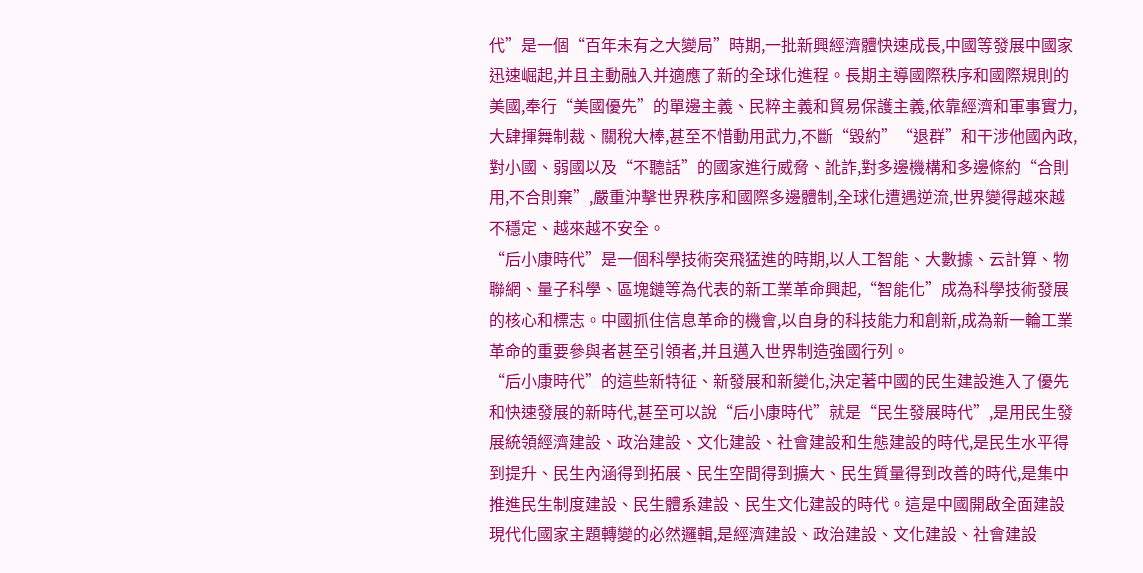代”是一個“百年未有之大變局”時期,一批新興經濟體快速成長,中國等發展中國家迅速崛起,并且主動融入并適應了新的全球化進程。長期主導國際秩序和國際規則的美國,奉行“美國優先”的單邊主義、民粹主義和貿易保護主義,依靠經濟和軍事實力,大肆揮舞制裁、關稅大棒,甚至不惜動用武力,不斷“毀約”“退群”和干涉他國內政,對小國、弱國以及“不聽話”的國家進行威脅、訛詐,對多邊機構和多邊條約“合則用,不合則棄”,嚴重沖擊世界秩序和國際多邊體制,全球化遭遇逆流,世界變得越來越不穩定、越來越不安全。
“后小康時代”是一個科學技術突飛猛進的時期,以人工智能、大數據、云計算、物聯網、量子科學、區塊鏈等為代表的新工業革命興起,“智能化”成為科學技術發展的核心和標志。中國抓住信息革命的機會,以自身的科技能力和創新,成為新一輪工業革命的重要參與者甚至引領者,并且邁入世界制造強國行列。
“后小康時代”的這些新特征、新發展和新變化,決定著中國的民生建設進入了優先和快速發展的新時代,甚至可以說“后小康時代”就是“民生發展時代”,是用民生發展統領經濟建設、政治建設、文化建設、社會建設和生態建設的時代,是民生水平得到提升、民生內涵得到拓展、民生空間得到擴大、民生質量得到改善的時代,是集中推進民生制度建設、民生體系建設、民生文化建設的時代。這是中國開啟全面建設現代化國家主題轉變的必然邏輯,是經濟建設、政治建設、文化建設、社會建設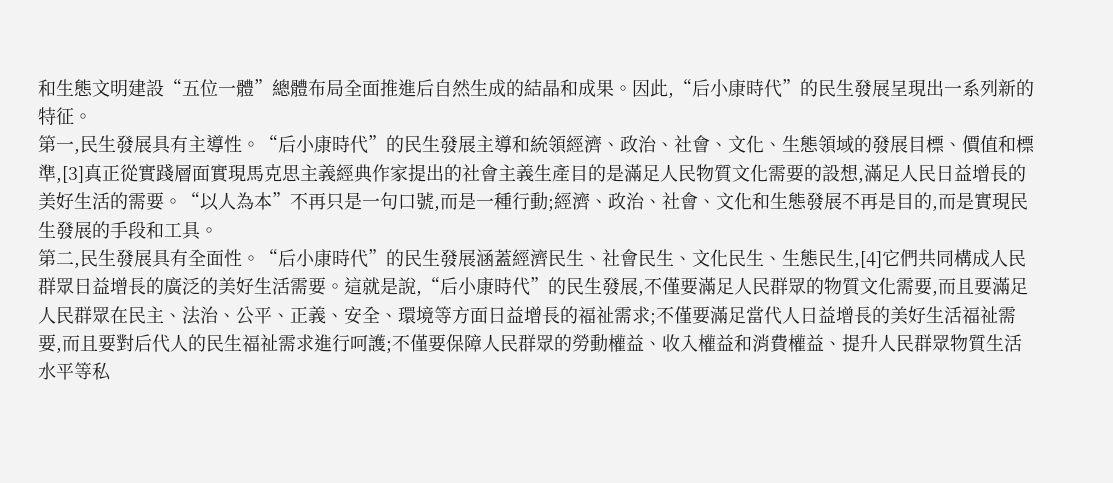和生態文明建設“五位一體”總體布局全面推進后自然生成的結晶和成果。因此,“后小康時代”的民生發展呈現出一系列新的特征。
第一,民生發展具有主導性。“后小康時代”的民生發展主導和統領經濟、政治、社會、文化、生態領域的發展目標、價值和標準,[3]真正從實踐層面實現馬克思主義經典作家提出的社會主義生產目的是滿足人民物質文化需要的設想,滿足人民日益增長的美好生活的需要。“以人為本”不再只是一句口號,而是一種行動;經濟、政治、社會、文化和生態發展不再是目的,而是實現民生發展的手段和工具。
第二,民生發展具有全面性。“后小康時代”的民生發展涵蓋經濟民生、社會民生、文化民生、生態民生,[4]它們共同構成人民群眾日益增長的廣泛的美好生活需要。這就是說,“后小康時代”的民生發展,不僅要滿足人民群眾的物質文化需要,而且要滿足人民群眾在民主、法治、公平、正義、安全、環境等方面日益增長的福祉需求;不僅要滿足當代人日益增長的美好生活福祉需要,而且要對后代人的民生福祉需求進行呵護;不僅要保障人民群眾的勞動權益、收入權益和消費權益、提升人民群眾物質生活水平等私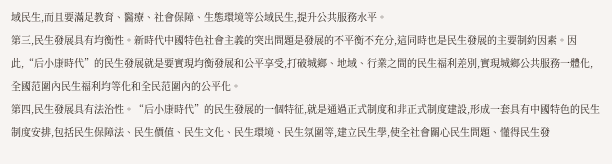域民生,而且要滿足教育、醫療、社會保障、生態環境等公域民生,提升公共服務水平。
第三,民生發展具有均衡性。新時代中國特色社會主義的突出問題是發展的不平衡不充分,這同時也是民生發展的主要制約因素。因此,“后小康時代”的民生發展就是要實現均衡發展和公平享受,打破城鄉、地域、行業之間的民生福利差別,實現城鄉公共服務一體化,全國范圍內民生福利均等化和全民范圍內的公平化。
第四,民生發展具有法治性。“后小康時代”的民生發展的一個特征,就是通過正式制度和非正式制度建設,形成一套具有中國特色的民生制度安排,包括民生保障法、民生價值、民生文化、民生環境、民生氛圍等,建立民生學,使全社會關心民生問題、懂得民生發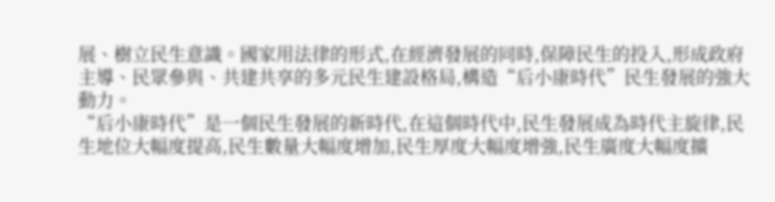展、樹立民生意識。國家用法律的形式,在經濟發展的同時,保障民生的投入,形成政府主導、民眾參與、共建共享的多元民生建設格局,構造“后小康時代”民生發展的強大動力。
“后小康時代”是一個民生發展的新時代,在這個時代中,民生發展成為時代主旋律,民生地位大幅度提高,民生數量大幅度增加,民生厚度大幅度增強,民生廣度大幅度擴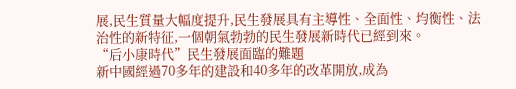展,民生質量大幅度提升,民生發展具有主導性、全面性、均衡性、法治性的新特征,一個朝氣勃勃的民生發展新時代已經到來。
“后小康時代”民生發展面臨的難題
新中國經過70多年的建設和40多年的改革開放,成為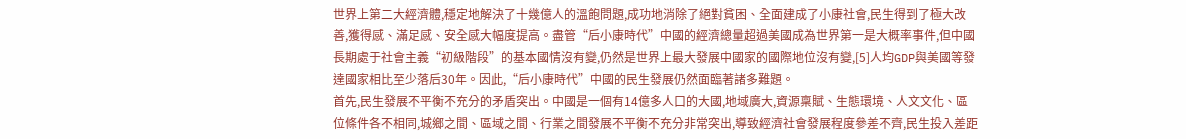世界上第二大經濟體,穩定地解決了十幾億人的溫飽問題,成功地消除了絕對貧困、全面建成了小康社會,民生得到了極大改善,獲得感、滿足感、安全感大幅度提高。盡管“后小康時代”中國的經濟總量超過美國成為世界第一是大概率事件,但中國長期處于社會主義“初級階段”的基本國情沒有變,仍然是世界上最大發展中國家的國際地位沒有變,[5]人均GDP與美國等發達國家相比至少落后30年。因此,“后小康時代”中國的民生發展仍然面臨著諸多難題。
首先,民生發展不平衡不充分的矛盾突出。中國是一個有14億多人口的大國,地域廣大,資源稟賦、生態環境、人文文化、區位條件各不相同,城鄉之間、區域之間、行業之間發展不平衡不充分非常突出,導致經濟社會發展程度參差不齊,民生投入差距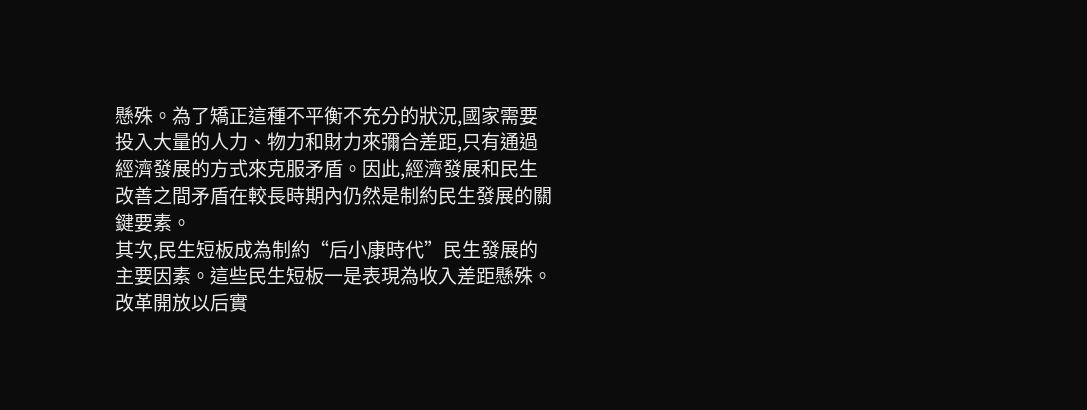懸殊。為了矯正這種不平衡不充分的狀況,國家需要投入大量的人力、物力和財力來彌合差距,只有通過經濟發展的方式來克服矛盾。因此,經濟發展和民生改善之間矛盾在較長時期內仍然是制約民生發展的關鍵要素。
其次,民生短板成為制約“后小康時代”民生發展的主要因素。這些民生短板一是表現為收入差距懸殊。改革開放以后實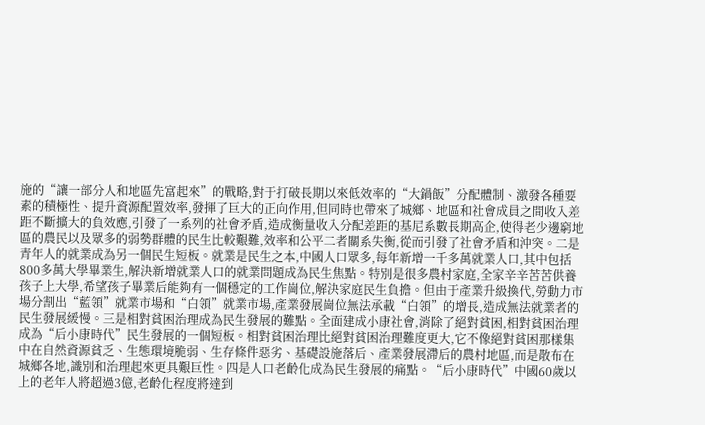施的“讓一部分人和地區先富起來”的戰略,對于打破長期以來低效率的“大鍋飯”分配體制、激發各種要素的積極性、提升資源配置效率,發揮了巨大的正向作用,但同時也帶來了城鄉、地區和社會成員之間收入差距不斷擴大的負效應,引發了一系列的社會矛盾,造成衡量收入分配差距的基尼系數長期高企,使得老少邊窮地區的農民以及眾多的弱勢群體的民生比較艱難,效率和公平二者關系失衡,從而引發了社會矛盾和沖突。二是青年人的就業成為另一個民生短板。就業是民生之本,中國人口眾多,每年新增一千多萬就業人口,其中包括800多萬大學畢業生,解決新增就業人口的就業問題成為民生焦點。特別是很多農村家庭,全家辛辛苦苦供養孩子上大學,希望孩子畢業后能夠有一個穩定的工作崗位,解決家庭民生負擔。但由于產業升級換代,勞動力市場分割出“藍領”就業市場和“白領”就業市場,產業發展崗位無法承載“白領”的增長,造成無法就業者的民生發展緩慢。三是相對貧困治理成為民生發展的難點。全面建成小康社會,消除了絕對貧困,相對貧困治理成為“后小康時代”民生發展的一個短板。相對貧困治理比絕對貧困治理難度更大,它不像絕對貧困那樣集中在自然資源貧乏、生態環境脆弱、生存條件惡劣、基礎設施落后、產業發展滯后的農村地區,而是散布在城鄉各地,識別和治理起來更具艱巨性。四是人口老齡化成為民生發展的痛點。“后小康時代”中國60歲以上的老年人將超過3億,老齡化程度將達到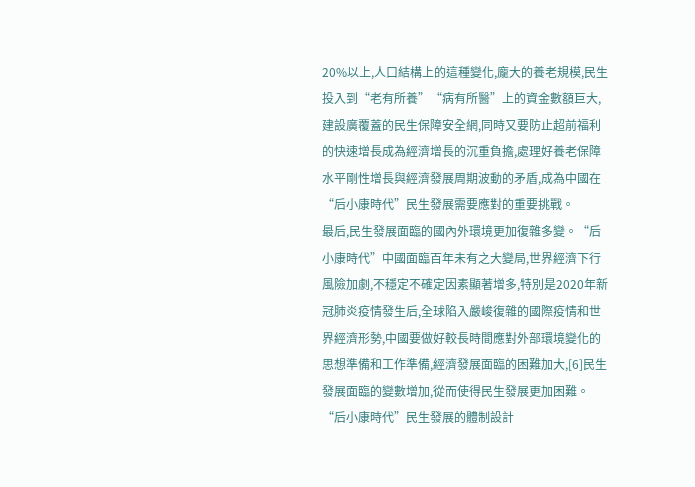20%以上,人口結構上的這種變化,龐大的養老規模,民生投入到“老有所養”“病有所醫”上的資金數額巨大,建設廣覆蓋的民生保障安全網,同時又要防止超前福利的快速增長成為經濟增長的沉重負擔,處理好養老保障水平剛性增長與經濟發展周期波動的矛盾,成為中國在“后小康時代”民生發展需要應對的重要挑戰。
最后,民生發展面臨的國內外環境更加復雜多變。“后小康時代”中國面臨百年未有之大變局,世界經濟下行風險加劇,不穩定不確定因素顯著增多,特別是2020年新冠肺炎疫情發生后,全球陷入嚴峻復雜的國際疫情和世界經濟形勢,中國要做好較長時間應對外部環境變化的思想準備和工作準備,經濟發展面臨的困難加大,[6]民生發展面臨的變數增加,從而使得民生發展更加困難。
“后小康時代”民生發展的體制設計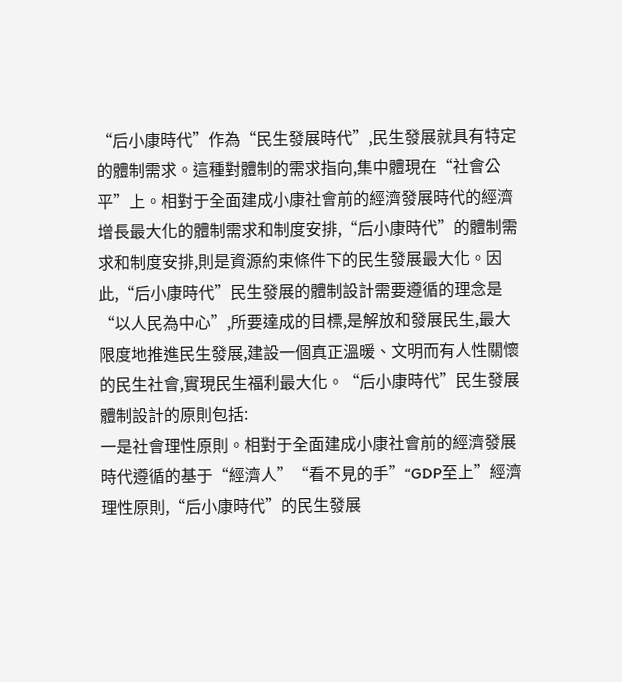“后小康時代”作為“民生發展時代”,民生發展就具有特定的體制需求。這種對體制的需求指向,集中體現在“社會公平”上。相對于全面建成小康社會前的經濟發展時代的經濟增長最大化的體制需求和制度安排,“后小康時代”的體制需求和制度安排,則是資源約束條件下的民生發展最大化。因此,“后小康時代”民生發展的體制設計需要遵循的理念是“以人民為中心”,所要達成的目標,是解放和發展民生,最大限度地推進民生發展,建設一個真正溫暖、文明而有人性關懷的民生社會,實現民生福利最大化。“后小康時代”民生發展體制設計的原則包括:
一是社會理性原則。相對于全面建成小康社會前的經濟發展時代遵循的基于“經濟人”“看不見的手”“GDP至上”經濟理性原則,“后小康時代”的民生發展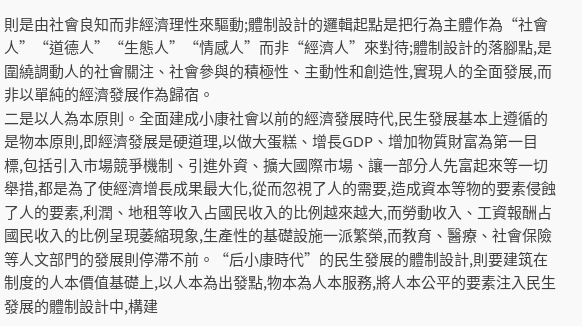則是由社會良知而非經濟理性來驅動;體制設計的邏輯起點是把行為主體作為“社會人”“道德人”“生態人”“情感人”而非“經濟人”來對待;體制設計的落腳點,是圍繞調動人的社會關注、社會參與的積極性、主動性和創造性,實現人的全面發展,而非以單純的經濟發展作為歸宿。
二是以人為本原則。全面建成小康社會以前的經濟發展時代,民生發展基本上遵循的是物本原則,即經濟發展是硬道理,以做大蛋糕、增長GDP、增加物質財富為第一目標,包括引入市場競爭機制、引進外資、擴大國際市場、讓一部分人先富起來等一切舉措,都是為了使經濟增長成果最大化,從而忽視了人的需要,造成資本等物的要素侵蝕了人的要素,利潤、地租等收入占國民收入的比例越來越大,而勞動收入、工資報酬占國民收入的比例呈現萎縮現象,生產性的基礎設施一派繁榮,而教育、醫療、社會保險等人文部門的發展則停滯不前。“后小康時代”的民生發展的體制設計,則要建筑在制度的人本價值基礎上,以人本為出發點,物本為人本服務,將人本公平的要素注入民生發展的體制設計中,構建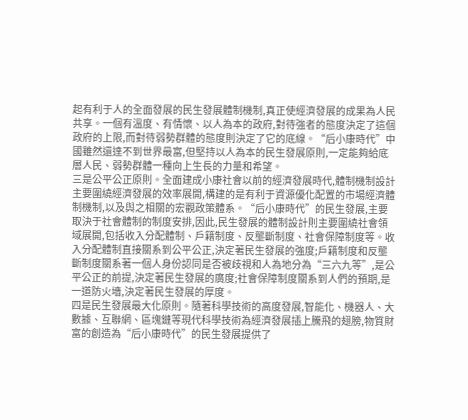起有利于人的全面發展的民生發展體制機制,真正使經濟發展的成果為人民共享。一個有溫度、有情懷、以人為本的政府,對待強者的態度決定了這個政府的上限,而對待弱勢群體的態度則決定了它的底線。“后小康時代”中國雖然還達不到世界最富,但堅持以人為本的民生發展原則,一定能夠給底層人民、弱勢群體一種向上生長的力量和希望。
三是公平公正原則。全面建成小康社會以前的經濟發展時代,體制機制設計主要圍繞經濟發展的效率展開,構建的是有利于資源優化配置的市場經濟體制機制,以及與之相關的宏觀政策體系。“后小康時代”的民生發展,主要取決于社會體制的制度安排,因此,民生發展的體制設計則主要圍繞社會領域展開,包括收入分配體制、戶籍制度、反壟斷制度、社會保障制度等。收入分配體制直接關系到公平公正,決定著民生發展的強度;戶籍制度和反壟斷制度關系著一個人身份認同是否被歧視和人為地分為“三六九等”,是公平公正的前提,決定著民生發展的廣度;社會保障制度關系到人們的預期,是一道防火墻,決定著民生發展的厚度。
四是民生發展最大化原則。隨著科學技術的高度發展,智能化、機器人、大數據、互聯網、區塊鏈等現代科學技術為經濟發展插上騰飛的翅膀,物質財富的創造為“后小康時代”的民生發展提供了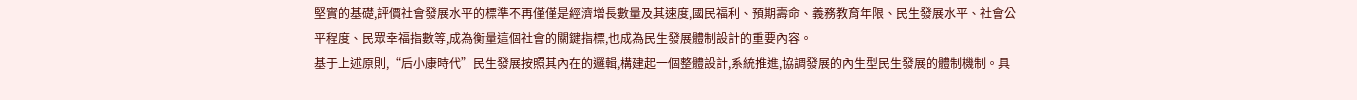堅實的基礎,評價社會發展水平的標準不再僅僅是經濟增長數量及其速度,國民福利、預期壽命、義務教育年限、民生發展水平、社會公平程度、民眾幸福指數等,成為衡量這個社會的關鍵指標,也成為民生發展體制設計的重要內容。
基于上述原則,“后小康時代”民生發展按照其內在的邏輯,構建起一個整體設計,系統推進,協調發展的內生型民生發展的體制機制。具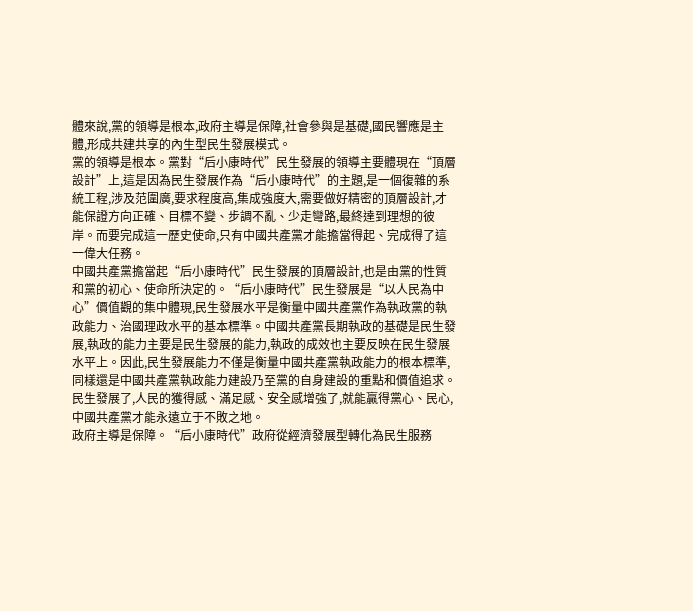體來說,黨的領導是根本,政府主導是保障,社會參與是基礎,國民響應是主體,形成共建共享的內生型民生發展模式。
黨的領導是根本。黨對“后小康時代”民生發展的領導主要體現在“頂層設計”上,這是因為民生發展作為“后小康時代”的主題,是一個復雜的系統工程,涉及范圍廣,要求程度高,集成強度大,需要做好精密的頂層設計,才能保證方向正確、目標不變、步調不亂、少走彎路,最終達到理想的彼岸。而要完成這一歷史使命,只有中國共產黨才能擔當得起、完成得了這一偉大任務。
中國共產黨擔當起“后小康時代”民生發展的頂層設計,也是由黨的性質和黨的初心、使命所決定的。“后小康時代”民生發展是“以人民為中心”價值觀的集中體現,民生發展水平是衡量中國共產黨作為執政黨的執政能力、治國理政水平的基本標準。中國共產黨長期執政的基礎是民生發展,執政的能力主要是民生發展的能力,執政的成效也主要反映在民生發展水平上。因此,民生發展能力不僅是衡量中國共產黨執政能力的根本標準,同樣還是中國共產黨執政能力建設乃至黨的自身建設的重點和價值追求。民生發展了,人民的獲得感、滿足感、安全感增強了,就能贏得黨心、民心,中國共產黨才能永遠立于不敗之地。
政府主導是保障。“后小康時代”政府從經濟發展型轉化為民生服務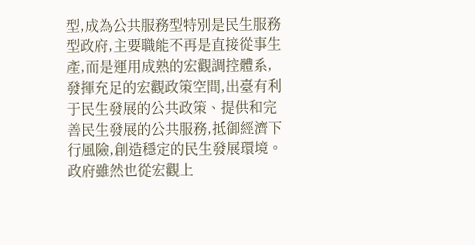型,成為公共服務型特別是民生服務型政府,主要職能不再是直接從事生產,而是運用成熟的宏觀調控體系,發揮充足的宏觀政策空間,出臺有利于民生發展的公共政策、提供和完善民生發展的公共服務,抵御經濟下行風險,創造穩定的民生發展環境。政府雖然也從宏觀上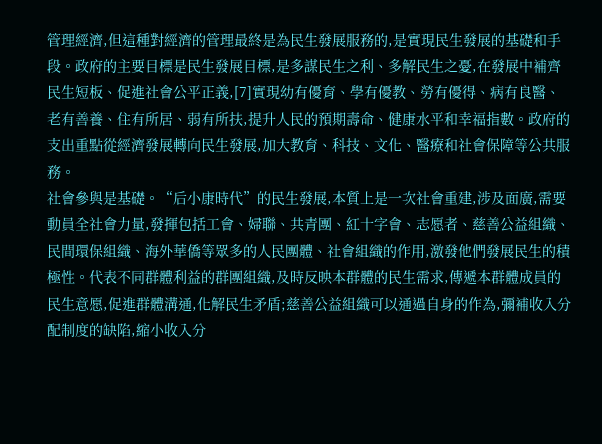管理經濟,但這種對經濟的管理最終是為民生發展服務的,是實現民生發展的基礎和手段。政府的主要目標是民生發展目標,是多謀民生之利、多解民生之憂,在發展中補齊民生短板、促進社會公平正義,[7]實現幼有優育、學有優教、勞有優得、病有良醫、老有善養、住有所居、弱有所扶,提升人民的預期壽命、健康水平和幸福指數。政府的支出重點從經濟發展轉向民生發展,加大教育、科技、文化、醫療和社會保障等公共服務。
社會參與是基礎。“后小康時代”的民生發展,本質上是一次社會重建,涉及面廣,需要動員全社會力量,發揮包括工會、婦聯、共青團、紅十字會、志愿者、慈善公益組織、民間環保組織、海外華僑等眾多的人民團體、社會組織的作用,激發他們發展民生的積極性。代表不同群體利益的群團組織,及時反映本群體的民生需求,傳遞本群體成員的民生意愿,促進群體溝通,化解民生矛盾;慈善公益組織可以通過自身的作為,彌補收入分配制度的缺陷,縮小收入分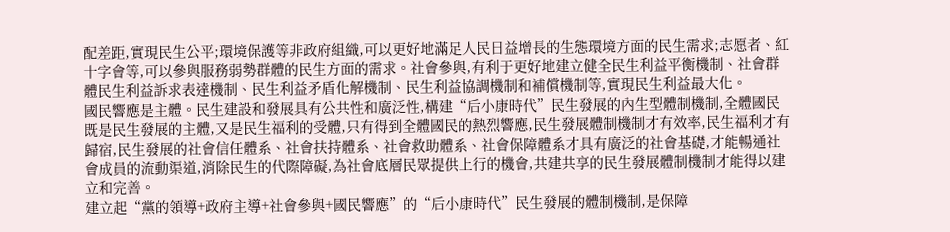配差距,實現民生公平;環境保護等非政府組織,可以更好地滿足人民日益增長的生態環境方面的民生需求;志愿者、紅十字會等,可以參與服務弱勢群體的民生方面的需求。社會參與,有利于更好地建立健全民生利益平衡機制、社會群體民生利益訴求表達機制、民生利益矛盾化解機制、民生利益協調機制和補償機制等,實現民生利益最大化。
國民響應是主體。民生建設和發展具有公共性和廣泛性,構建“后小康時代”民生發展的內生型體制機制,全體國民既是民生發展的主體,又是民生福利的受體,只有得到全體國民的熱烈響應,民生發展體制機制才有效率,民生福利才有歸宿,民生發展的社會信任體系、社會扶持體系、社會救助體系、社會保障體系才具有廣泛的社會基礎,才能暢通社會成員的流動渠道,消除民生的代際障礙,為社會底層民眾提供上行的機會,共建共享的民生發展體制機制才能得以建立和完善。
建立起“黨的領導+政府主導+社會參與+國民響應”的“后小康時代”民生發展的體制機制,是保障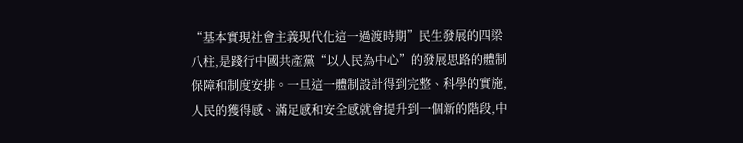“基本實現社會主義現代化這一過渡時期”民生發展的四梁八柱,是踐行中國共產黨“以人民為中心”的發展思路的體制保障和制度安排。一旦這一體制設計得到完整、科學的實施,人民的獲得感、滿足感和安全感就會提升到一個新的階段,中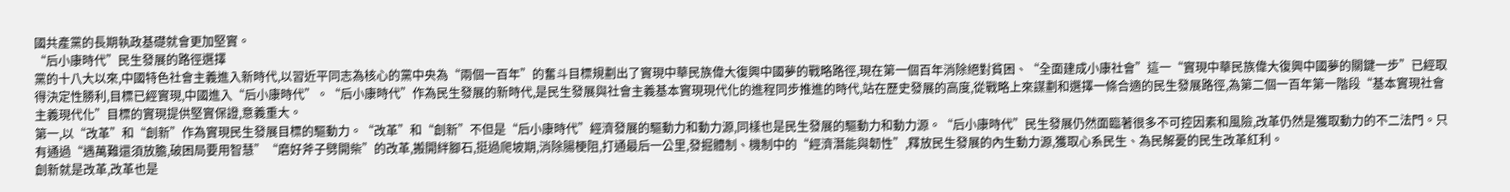國共產黨的長期執政基礎就會更加堅實。
“后小康時代”民生發展的路徑選擇
黨的十八大以來,中國特色社會主義進入新時代,以習近平同志為核心的黨中央為“兩個一百年”的奮斗目標規劃出了實現中華民族偉大復興中國夢的戰略路徑,現在第一個百年消除絕對貧困、“全面建成小康社會”這一“實現中華民族偉大復興中國夢的關鍵一步”已經取得決定性勝利,目標已經實現,中國進入“后小康時代”。“后小康時代”作為民生發展的新時代,是民生發展與社會主義基本實現現代化的進程同步推進的時代,站在歷史發展的高度,從戰略上來謀劃和選擇一條合適的民生發展路徑,為第二個一百年第一階段“基本實現社會主義現代化”目標的實現提供堅實保證,意義重大。
第一,以“改革”和“創新”作為實現民生發展目標的驅動力。“改革”和“創新”不但是“后小康時代”經濟發展的驅動力和動力源,同樣也是民生發展的驅動力和動力源。“后小康時代”民生發展仍然面臨著很多不可控因素和風險,改革仍然是獲取動力的不二法門。只有通過“遇萬難還須放膽,破困局要用智慧”“磨好斧子劈開柴”的改革,搬開絆腳石,挺過爬坡期,消除腸梗阻,打通最后一公里,發掘體制、機制中的“經濟潛能與韌性”,釋放民生發展的內生動力源,獲取心系民生、為民解憂的民生改革紅利。
創新就是改革,改革也是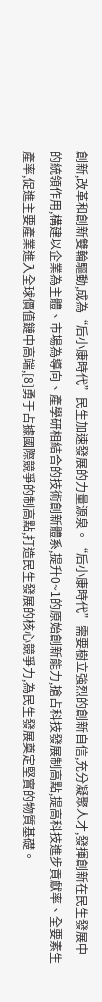創新,改革和創新雙輪驅動,成為“后小康時代”民生加速發展的力量源泉。“后小康時代”需要樹立強烈的創新自信,充分凝聚人才,發揮創新在民生發展中的統領作用,構建以企業為主體、市場為導向、產學研相結合的技術創新體系,提升0~1的原始創新能力,搶占科技發展制高點,提高科技進步貢獻率、全要素生產率,促進主要產業進入全球價值鏈中高端,[8]勇于占據國際競爭的制高點,打造民生發展的核心競爭力,為民生發展奠定堅實的物質基礎。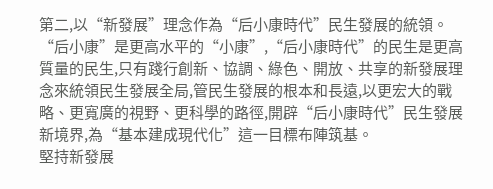第二,以“新發展”理念作為“后小康時代”民生發展的統領。“后小康”是更高水平的“小康”,“后小康時代”的民生是更高質量的民生,只有踐行創新、協調、綠色、開放、共享的新發展理念來統領民生發展全局,管民生發展的根本和長遠,以更宏大的戰略、更寬廣的視野、更科學的路徑,開辟“后小康時代”民生發展新境界,為“基本建成現代化”這一目標布陣筑基。
堅持新發展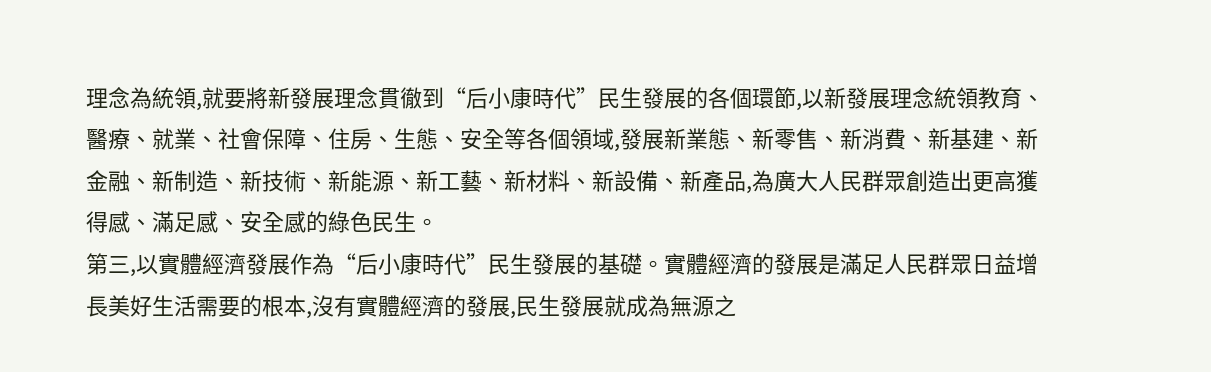理念為統領,就要將新發展理念貫徹到“后小康時代”民生發展的各個環節,以新發展理念統領教育、醫療、就業、社會保障、住房、生態、安全等各個領域,發展新業態、新零售、新消費、新基建、新金融、新制造、新技術、新能源、新工藝、新材料、新設備、新產品,為廣大人民群眾創造出更高獲得感、滿足感、安全感的綠色民生。
第三,以實體經濟發展作為“后小康時代”民生發展的基礎。實體經濟的發展是滿足人民群眾日益增長美好生活需要的根本,沒有實體經濟的發展,民生發展就成為無源之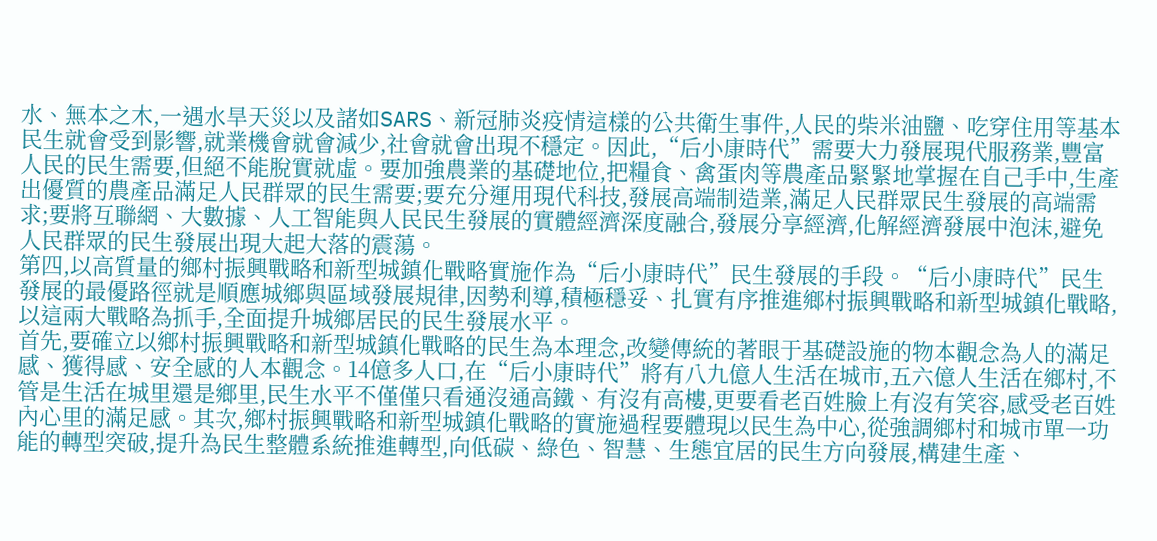水、無本之木,一遇水旱天災以及諸如SARS、新冠肺炎疫情這樣的公共衛生事件,人民的柴米油鹽、吃穿住用等基本民生就會受到影響,就業機會就會減少,社會就會出現不穩定。因此,“后小康時代”需要大力發展現代服務業,豐富人民的民生需要,但絕不能脫實就虛。要加強農業的基礎地位,把糧食、禽蛋肉等農產品緊緊地掌握在自己手中,生產出優質的農產品滿足人民群眾的民生需要;要充分運用現代科技,發展高端制造業,滿足人民群眾民生發展的高端需求;要將互聯網、大數據、人工智能與人民民生發展的實體經濟深度融合,發展分享經濟,化解經濟發展中泡沫,避免人民群眾的民生發展出現大起大落的震蕩。
第四,以高質量的鄉村振興戰略和新型城鎮化戰略實施作為“后小康時代”民生發展的手段。“后小康時代”民生發展的最優路徑就是順應城鄉與區域發展規律,因勢利導,積極穩妥、扎實有序推進鄉村振興戰略和新型城鎮化戰略,以這兩大戰略為抓手,全面提升城鄉居民的民生發展水平。
首先,要確立以鄉村振興戰略和新型城鎮化戰略的民生為本理念,改變傳統的著眼于基礎設施的物本觀念為人的滿足感、獲得感、安全感的人本觀念。14億多人口,在“后小康時代”將有八九億人生活在城市,五六億人生活在鄉村,不管是生活在城里還是鄉里,民生水平不僅僅只看通沒通高鐵、有沒有高樓,更要看老百姓臉上有沒有笑容,感受老百姓內心里的滿足感。其次,鄉村振興戰略和新型城鎮化戰略的實施過程要體現以民生為中心,從強調鄉村和城市單一功能的轉型突破,提升為民生整體系統推進轉型,向低碳、綠色、智慧、生態宜居的民生方向發展,構建生產、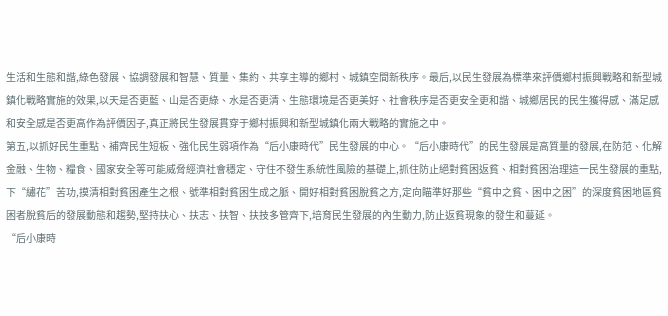生活和生態和諧,綠色發展、協調發展和智慧、質量、集約、共享主導的鄉村、城鎮空間新秩序。最后,以民生發展為標準來評價鄉村振興戰略和新型城鎮化戰略實施的效果,以天是否更藍、山是否更綠、水是否更清、生態環境是否更美好、社會秩序是否更安全更和諧、城鄉居民的民生獲得感、滿足感和安全感是否更高作為評價因子,真正將民生發展貫穿于鄉村振興和新型城鎮化兩大戰略的實施之中。
第五,以抓好民生重點、補齊民生短板、強化民生弱項作為“后小康時代”民生發展的中心。“后小康時代”的民生發展是高質量的發展,在防范、化解金融、生物、糧食、國家安全等可能威脅經濟社會穩定、守住不發生系統性風險的基礎上,抓住防止絕對貧困返貧、相對貧困治理這一民生發展的重點,下“繡花”苦功,摸清相對貧困產生之根、號準相對貧困生成之脈、開好相對貧困脫貧之方,定向瞄準好那些“貧中之貧、困中之困”的深度貧困地區貧困者脫貧后的發展動態和趨勢,堅持扶心、扶志、扶智、扶技多管齊下,培育民生發展的內生動力,防止返貧現象的發生和蔓延。
“后小康時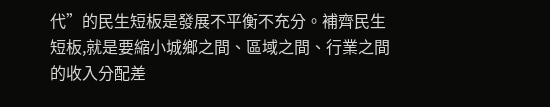代”的民生短板是發展不平衡不充分。補齊民生短板,就是要縮小城鄉之間、區域之間、行業之間的收入分配差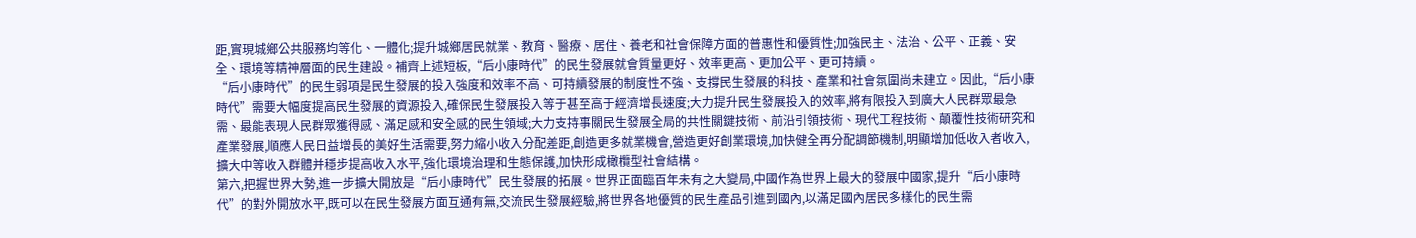距,實現城鄉公共服務均等化、一體化;提升城鄉居民就業、教育、醫療、居住、養老和社會保障方面的普惠性和優質性;加強民主、法治、公平、正義、安全、環境等精神層面的民生建設。補齊上述短板,“后小康時代”的民生發展就會質量更好、效率更高、更加公平、更可持續。
“后小康時代”的民生弱項是民生發展的投入強度和效率不高、可持續發展的制度性不強、支撐民生發展的科技、產業和社會氛圍尚未建立。因此,“后小康時代”需要大幅度提高民生發展的資源投入,確保民生發展投入等于甚至高于經濟增長速度;大力提升民生發展投入的效率,將有限投入到廣大人民群眾最急需、最能表現人民群眾獲得感、滿足感和安全感的民生領域;大力支持事關民生發展全局的共性關鍵技術、前沿引領技術、現代工程技術、顛覆性技術研究和產業發展,順應人民日益增長的美好生活需要,努力縮小收入分配差距,創造更多就業機會,營造更好創業環境,加快健全再分配調節機制,明顯增加低收入者收入,擴大中等收入群體并穩步提高收入水平,強化環境治理和生態保護,加快形成橄欖型社會結構。
第六,把握世界大勢,進一步擴大開放是“后小康時代”民生發展的拓展。世界正面臨百年未有之大變局,中國作為世界上最大的發展中國家,提升“后小康時代”的對外開放水平,既可以在民生發展方面互通有無,交流民生發展經驗,將世界各地優質的民生產品引進到國內,以滿足國內居民多樣化的民生需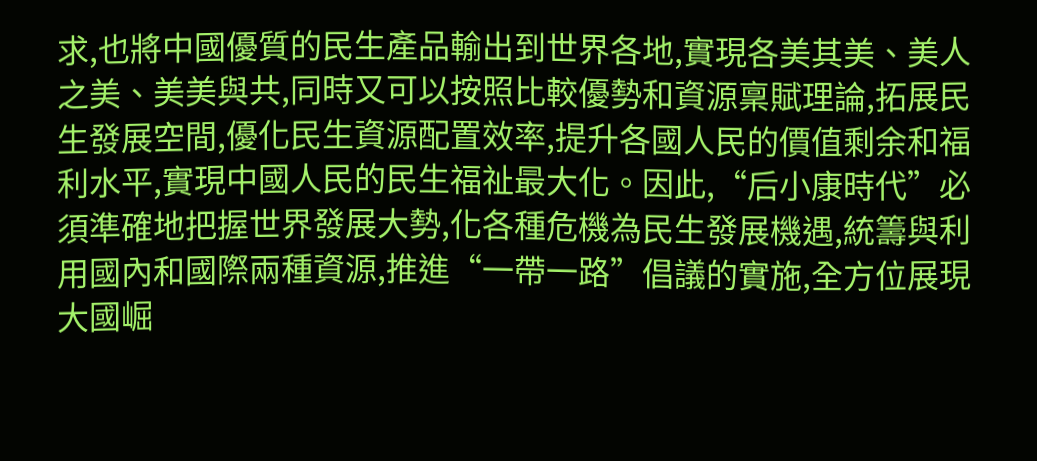求,也將中國優質的民生產品輸出到世界各地,實現各美其美、美人之美、美美與共,同時又可以按照比較優勢和資源稟賦理論,拓展民生發展空間,優化民生資源配置效率,提升各國人民的價值剩余和福利水平,實現中國人民的民生福祉最大化。因此,“后小康時代”必須準確地把握世界發展大勢,化各種危機為民生發展機遇,統籌與利用國內和國際兩種資源,推進“一帶一路”倡議的實施,全方位展現大國崛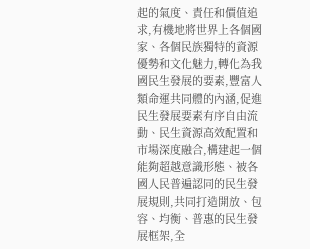起的氣度、責任和價值追求,有機地將世界上各個國家、各個民族獨特的資源優勢和文化魅力,轉化為我國民生發展的要素,豐富人類命運共同體的內涵,促進民生發展要素有序自由流動、民生資源高效配置和市場深度融合,構建起一個能夠超越意識形態、被各國人民普遍認同的民生發展規則,共同打造開放、包容、均衡、普惠的民生發展框架,全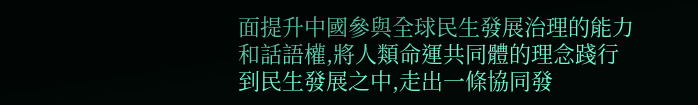面提升中國參與全球民生發展治理的能力和話語權,將人類命運共同體的理念踐行到民生發展之中,走出一條協同發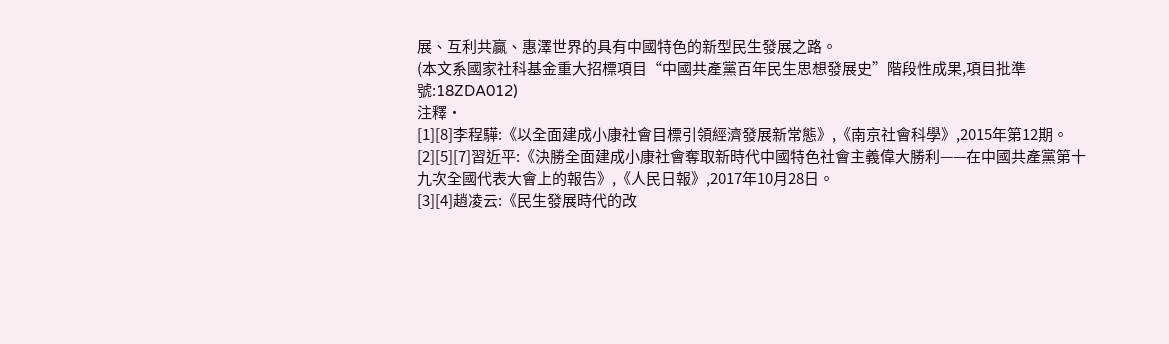展、互利共贏、惠澤世界的具有中國特色的新型民生發展之路。
(本文系國家社科基金重大招標項目“中國共產黨百年民生思想發展史”階段性成果,項目批準號:18ZDA012)
注釋·
[1][8]李程驊:《以全面建成小康社會目標引領經濟發展新常態》,《南京社會科學》,2015年第12期。
[2][5][7]習近平:《決勝全面建成小康社會奪取新時代中國特色社會主義偉大勝利——在中國共產黨第十九次全國代表大會上的報告》,《人民日報》,2017年10月28日。
[3][4]趙凌云:《民生發展時代的改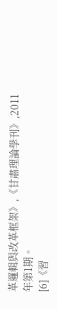革邏輯與改革框架》,《甘肅理論學刊》,2011年第1期。
[6]《習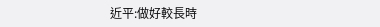近平:做好較長時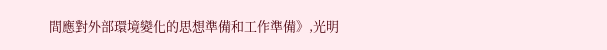間應對外部環境變化的思想準備和工作準備》,光明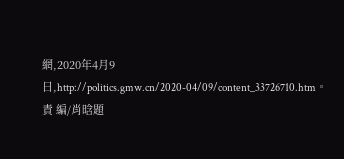網,2020年4月9日,http://politics.gmw.cn/2020-04/09/content_33726710.htm。
責 編/肖晗題